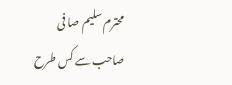محترم سلیم صا فی صاحب سے کس طرح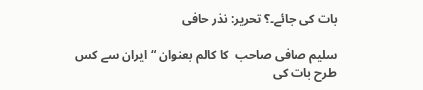بات کی جائے۔؟ تحریر: نذر حافی

سلیم صافی صاحب  کا کالم بعنوان “ایران سے کس طرح بات کی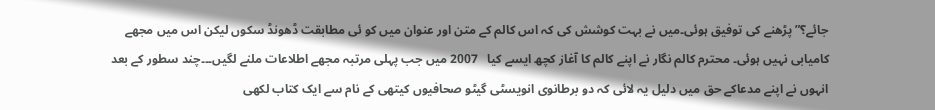جائے؟” پڑھنے کی توفیق ہوئی۔میں نے بہت کوشش کی کہ اس کالم کے متن اور عنوان میں کو ئی مطابقت ڈھونڈ سکوں لیکن اس میں مجھے کامیابی نہیں ہوئی۔ محترم کالم نگار نے اپنے کالم کا آغاز کچھ ایسے کیا   2007 میں جب پہلی مرتبہ مجھے اطلاعات ملنے لگیں۔۔۔چند سطور کے بعد انہوں نے اپنے مدعاکے حق میں دلیل یہ لائی کہ دو برطانوی انویسٹی گیٹو صحافیوں کیتھی کے نام سے ایک کتاب لکھی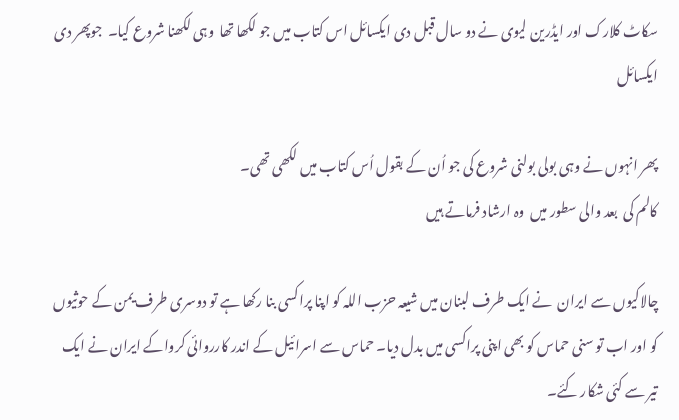سکاٹ کلارک اور ایڈرین لیوی نے دو سال قبل دی ایکسائل اس کتاب میں جو لکھا تھا  وہی لکھنا شروع کیا۔  جوپھر دی ایکسائل

پھر انہوں نے وہی بولی بولنی شروع کی جو اُن کے بقول اُس کتاب میں لکھی تھی۔
کالم کی  بعد والی سطور میں  وہ ارشاد فرماتے ہیں

چالاکیوں سے ایران  نے ایک طرف لبنان میں شیعہ حزب اللہ کو اپنا پراکسی بنا رکھا ہے تو دوسری طرف یمن کے حوثیوں کو اور اب تو سنی حماس کو بھی اپنی پراکسی میں بدل دیا۔ حماس سے اسرائیل کے اندر کارروائی کرواکے ایران نے ایک تیر سے کئی شکار کئے۔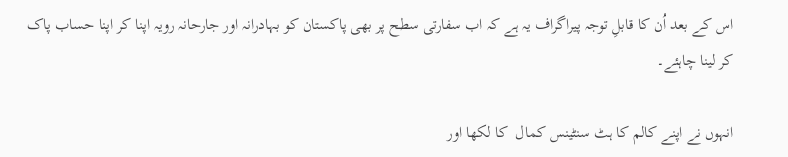اس کے بعد اُن کا قابلِ توجہ پیراگراف یہ ہے کہ اب سفارتی سطح پر بھی پاکستان کو بہادرانہ اور جارحانہ رویہ اپنا کر اپنا حساب پاک کر لینا چاہئے۔

انہوں نے اپنے کالم کا ہٹ سنٹینس کمال  کا لکھا اور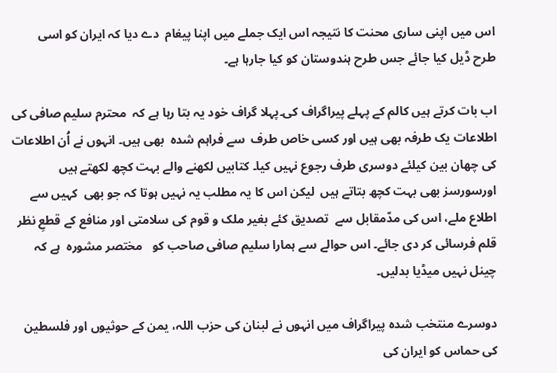اس میں اپنی ساری محنت کا نتیجہ اس ایک جملے میں اپنا پیغام  دے دیا کہ ایران کو اسی  طرح ڈیل کیا جائے جس طرح ہندوستان کو کیا جارہا ہے۔

اب بات کرتے ہیں کالم کے پہلے پیراگراف کی۔پہلا گراف خود یہ بتا رہا ہے کہ  محترم سلیم صافی کی اطلاعات یک طرفہ بھی ہیں اور کسی خاص طرف  سے فراہم شدہ  بھی ہیں۔ انہوں نے اُن اطلاعات کی چھان بین کیلئے دوسری طرف رجوع نہیں کیا۔ کتابیں لکھنے والے بہت کچھ لکھتے ہیں اورسورسز بھی بہت کچھ بتاتے ہیں  لیکن اس کا یہ مطلب یہ نہیں ہوتا کہ جو بھی  کہیں سے اطلاع ملے، اس کی مدّمقابل سے  تصدیق کئے بغیر ملک و قوم کی سلامتی اور منافع کے قطعِ نظر قلم فرسائی کر دی جائے۔ اس حوالے سے ہمارا سلیم صافی صاحب کو   مختصر مشورہ  ہے کہ   چینل نہیں میڈیا بدلیں۔

دوسرے منتخب شدہ پیراگراف میں انہوں نے لبنان کی حزب اللہ، یمن کے حوثیوں اور فلسطین کی حماس کو ایران کی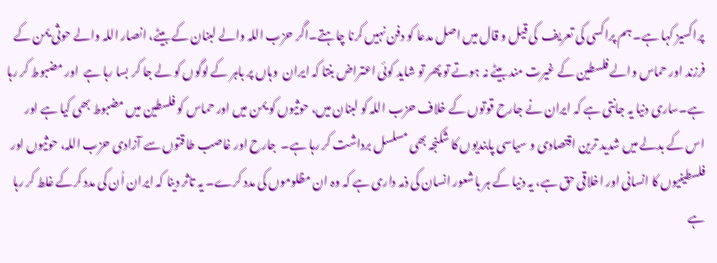پراکسیز کہا ہے۔ ہم پراکسی کی تعریف  کی قیل و قال میں اصل مدعا کو دفن نہیں کرنا چاہتے۔اگر حزب اللہ والے لبنان کے بیٹے، انصار اللہ والے حوثی یمن کے فرزند اور حماس والے فلسطین کے غیرت مند بیٹے نہ ہوتے تو پھر تو شاید کوئی اعتراض بنتا کہ ایران  وہاں پر باہر کے لوگوں کو لے جا کر بسا رہا ہے  اور مضبوط کر رہا ہے۔ساری دنیا یہ جانتی ہے کہ ایران نے جارح قوتوں کے خلاف حزب اللہ کو لبنان میں، حوثیوں کو یمن میں اور حماس کو فلسطین میں مضبوط بھی کیا ہے اور اس کے بدلے میں شدید ترین اقتصادی و سیاسی پابندیوں کا شکنجہ بھی مسلسل برداشت کر رہا ہے۔  جارح اور غاصب طاقتوں سے آزادی حزب اللہ، حوثیوں اور فلسطینیوں کا انسانی اور اخلاقی حق ہے، یہ دنیا کے ہر باشعور انسان کی ذمہ داری ہے کہ وہ ان مظلوموں کی مدد کرے۔ یہ تاثر دینا کہ ایران اُن کی مدد کرکے غلط کر رہا ہے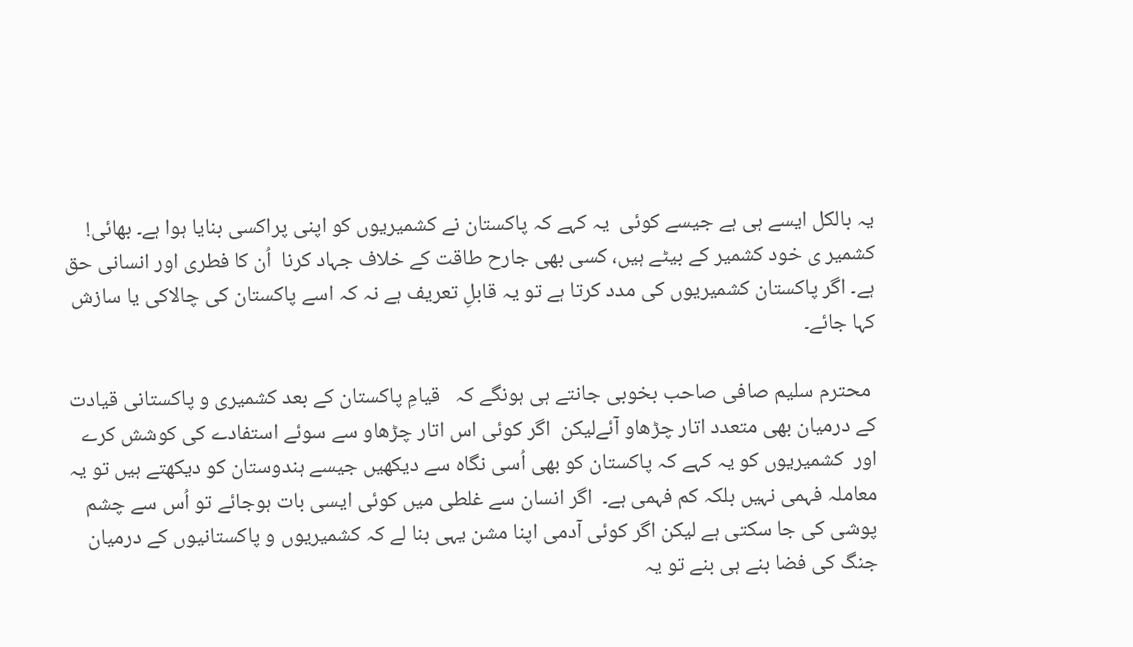یہ بالکل ایسے ہی ہے جیسے کوئی  یہ کہے کہ پاکستان نے کشمیریوں کو اپنی پراکسی بنایا ہوا ہے۔ بھائی! کشمیر ی خود کشمیر کے بیٹے ہیں، کسی بھی جارح طاقت کے خلاف جہاد کرنا  اُن کا فطری اور انسانی حق ہے۔ اگر پاکستان کشمیریوں کی مدد کرتا ہے تو یہ قابلِ تعریف ہے نہ کہ اسے پاکستان کی چالاکی یا سازش کہا جائے۔

 محترم سلیم صافی صاحب بخوبی جانتے ہی ہونگے کہ   قیامِ پاکستان کے بعد کشمیری و پاکستانی قیادت کے درمیان بھی متعدد اتار چڑھاو آئےلیکن  اگر کوئی اس اتار چڑھاو سے سوئے استفادے کی کوشش کرے اور  کشمیریوں کو یہ کہے کہ پاکستان کو بھی اُسی نگاہ سے دیکھیں جیسے ہندوستان کو دیکھتے ہیں تو یہ معاملہ فہمی نہیں بلکہ کم فہمی ہے۔  اگر انسان سے غلطی میں کوئی ایسی بات ہوجائے تو اُس سے چشم پوشی کی جا سکتی ہے لیکن اگر کوئی آدمی اپنا مشن یہی بنا لے کہ کشمیریوں و پاکستانیوں کے درمیان جنگ کی فضا بنے ہی بنے تو یہ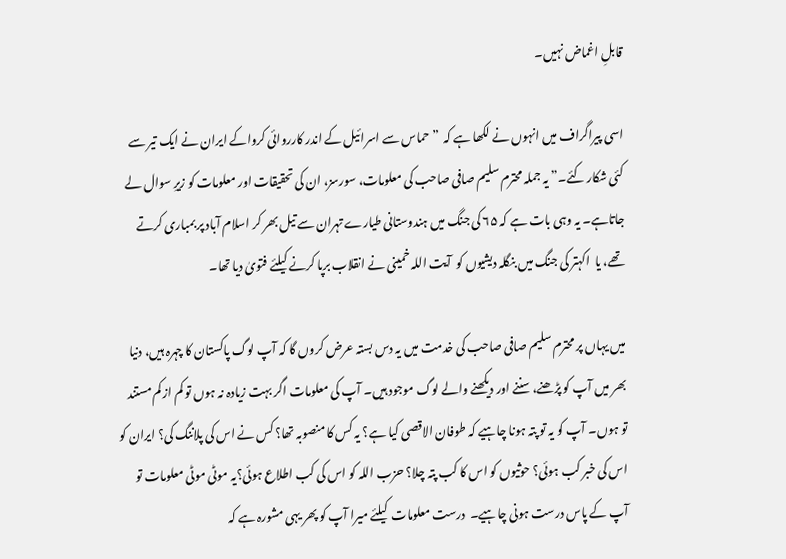قابلِ اغماض نہیں۔

اسی پیراگراف میں انہوں نے لکھا ہے کہ  ” حماس سے اسرائیل کے اندر کارروائی کرواکے ایران نے ایک تیر سے کئی شکار کئے۔” یہ جملہ محترم سلیم صافی صاحب کی معلومات، سورسز، ان کی تحقیقات اور معلومات کو زیرِ سوال لے جاتاہے۔ یہ وہی بات ہے کہ ۶۵ کی جنگ میں ہندوستانی طیارے تہران سے تیل بھر کر اسلام آباد پر بمباری کرتے تھے، یا  اکہتر کی جنگ میں بنگلہ دیشیوں کو  آیت اللہ خمینی نے انقلاب برپا کرنے کیلئے فتویٰ دیا تھا۔

میں یہاں پر محترم سلیم صافی صاحب کی خدمت میں یہ دس بستہ عرض کروں گا کہ آپ لوگ پاکستان کا چہرہ ہیں، دنیا بھر میں آپ کو پڑھنے، سننے اور دیکھنے والے لوگ موجود ہیں۔ آپ کی معلومات اگر بہت زیادہ نہ ہوں تو کم از کم مستند تو ہوں۔ آپ کو یہ تو پتہ ہونا چاہیے کہ طوفان الاقصی کیا ہے؟ یہ کس کا منصوبہ تھا؟ کس نے اس کی پلاننگ کی؟ ایران کو اس کی خبر کب ہوئی؟ حوثیوں کو اس کا کب پتہ چلا؟ حزب اللہ کو اس کی کب اطلاع ہوئی؟یہ موٹی موٹی معلومات تو آپ کے پاس درست ہونی چاہیے۔  درست معلومات  کیلئے میرا آپ کو پھر یہی مشورہ ہے کہ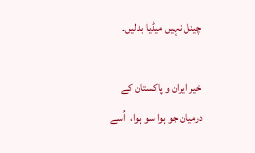چینل نہیں میڈیا بدلیں۔

خیر ایران و پاکستان کے درمیان جو ہوا سو ہوا،  اُسے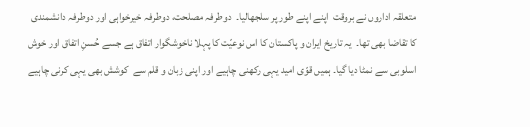متعلقہ اداروں نے بروقت  اپنے اپنے طور پر سلجھالیا۔  دوطرفہ مصلحت، دوطرفہ خیرخواہی اور دوطرفہ دانشمندی کا تقاضا بھی تھا۔  یہ تاریخ ایران و پاکستان کا اس نوعیّت کا پہلا ناخوشگوار اتفاق ہے جسے حُسنِ اتفاق اور خوش اسلوبی سے نمٹا دیا گیا۔ ہمیں قوّی امید یہی رکھنی چاہیے اور اپنی زبان و قلم سے  کوشش بھی یہی کرنی چاہیے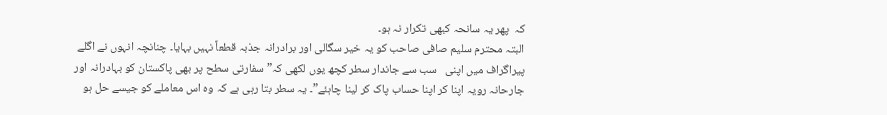کہ  پھر یہ سانحہ کبھی تکرار نہ ہو۔
البتہ محترم سلیم صافی صاحب کو یہ خیر سگالی اور برادرانہ جذبہ قطعاً نہیں بہایا۔ چنانچہ انہوں نے اگلے پیراگراف میں اپنی   سب سے جاندار سطر کچھ یوں لکھی کہ” سفارتی سطح پر بھی پاکستان کو بہادرانہ اور جارحانہ رویہ اپنا کر اپنا حساب پاک کر لینا چاہئے”۔ یہ سطر بتا رہی ہے کہ وہ اس معاملے کو جیسے حل ہو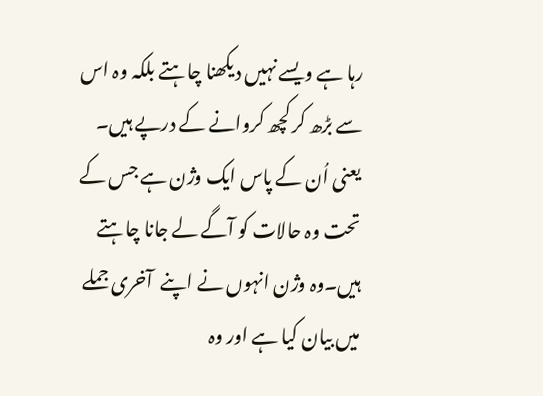رہا ہے ویسے نہیں دیکھنا چاہتے بلکہ وہ اس سے بڑھ کر کچھ کروانے کے درپے ہیں۔ یعنی اُن کے پاس ایک وژن ہے جس کے تحت وہ حالات کو آگے لے جانا چاہتے ہیں۔وہ وژن انہوں نے اپنے  آخری جملے میں بیان کیا ہے اور وہ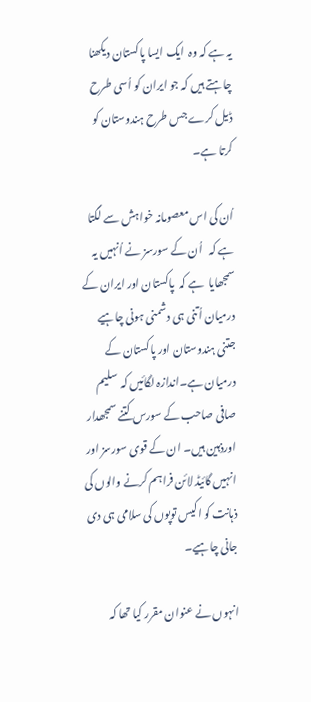یہ ہے کہ وہ  ایک ایسا پاکستان دیکھنا چاہتے ہیں کہ جو ایران کو اُسی طرح ڈیل کرے جس طرح ہندوستان کو کرتا ہے۔

اُن کی اس معصومانہ خواہش سے لگتا ہے کہ   اُن کے سورسز نے اُنہیں یہ سمجھایا  ہے کہ  پاکستان اور ایران کے درمیان اُتنی ہی دشمنی ہونی چاہیے جتنی ہندوستان اور پاکستان کے درمیان ہے۔اندازہ لگائیں کہ  سلیم صافی صاحب کے سورس کتنے سمجھدار اورذہین ہیں۔ ان کے قوی سورسز اور انہیں گائیڈ لائن فراہم کرنے والوں کی  ذہانت کو اکیس توپوں کی سلامی ہی دی جانی چاہیے۔

انہوں نے عنوان مقرر کیا تھا کہ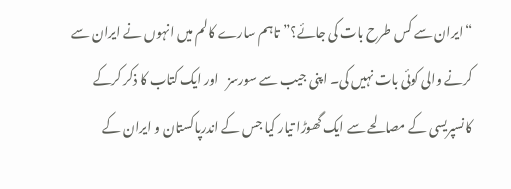“ایران سے کس طرح بات کی جائے؟”تاہم سارے کالم میں انہوں نے ایران سے کرنے والی کوئی بات نہیں کی۔ اپنی جیب سے سورسز   اور ایک کتاب کا ذکر کرکے کانسپریسی کے مصالحے سے ایک گھوڑا تیار کیا جس کے اندرپاکستان و ایران کے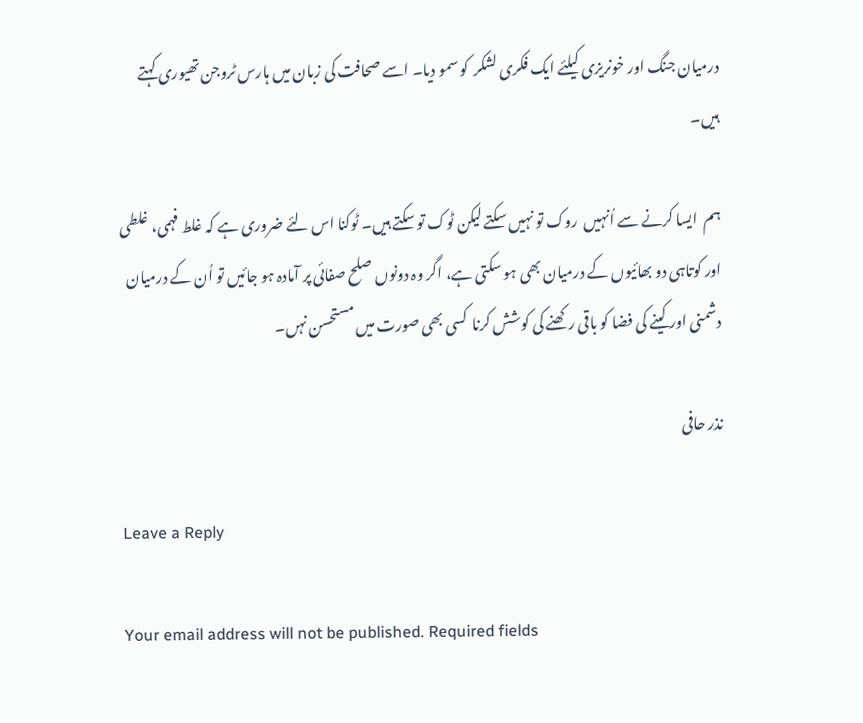درمیان جنگ اور خونریزی کیلئے ایک فکری لشکر  کو سمو دیا۔ اسے صحافت کی زبان میں ہارس ٹروجن تھیوری کہتے ہیں۔

ہم  ایسا کرنے سے اُنہیں  روک تو نہیں سکتے لیکن ٹوک تو سکتے ہیں۔ ٹوکنا اس لئے ضروری ہے کہ غلط فہمی، غلطی اور کوتاہی دو بھائیوں کے درمیان بھی ہو سکتی ہے، اگر وہ دونوں صلح صفائی پر آمادہ ہو جائیں تو اُن کے درمیان دشمنی اور کینے کی فضا کو باقی رکھنے کی کوشش کرنا  کسی بھی صورت میں مستحسن نہں۔

نذر حافی

Leave a Reply

Your email address will not be published. Required fields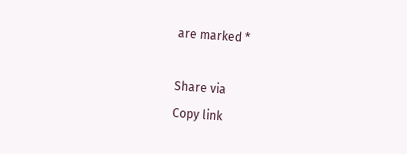are marked *

Share via
Copy link